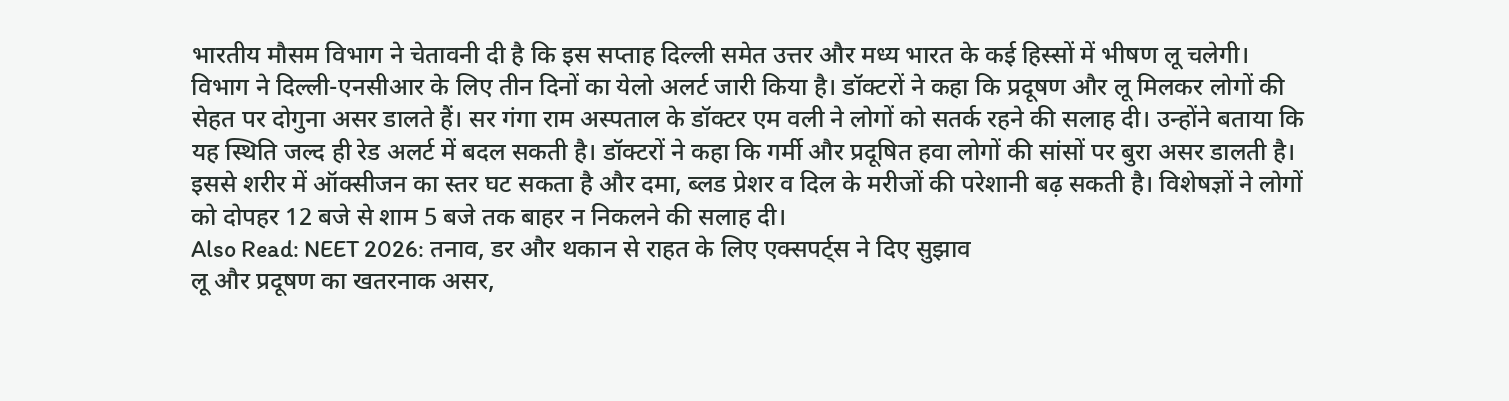भारतीय मौसम विभाग ने चेतावनी दी है कि इस सप्ताह दिल्ली समेत उत्तर और मध्य भारत के कई हिस्सों में भीषण लू चलेगी। विभाग ने दिल्ली-एनसीआर के लिए तीन दिनों का येलो अलर्ट जारी किया है। डॉक्टरों ने कहा कि प्रदूषण और लू मिलकर लोगों की सेहत पर दोगुना असर डालते हैं। सर गंगा राम अस्पताल के डॉक्टर एम वली ने लोगों को सतर्क रहने की सलाह दी। उन्होंने बताया कि यह स्थिति जल्द ही रेड अलर्ट में बदल सकती है। डॉक्टरों ने कहा कि गर्मी और प्रदूषित हवा लोगों की सांसों पर बुरा असर डालती है। इससे शरीर में ऑक्सीजन का स्तर घट सकता है और दमा, ब्लड प्रेशर व दिल के मरीजों की परेशानी बढ़ सकती है। विशेषज्ञों ने लोगों को दोपहर 12 बजे से शाम 5 बजे तक बाहर न निकलने की सलाह दी।
Also Read: NEET 2026: तनाव, डर और थकान से राहत के लिए एक्सपर्ट्स ने दिए सुझाव
लू और प्रदूषण का खतरनाक असर,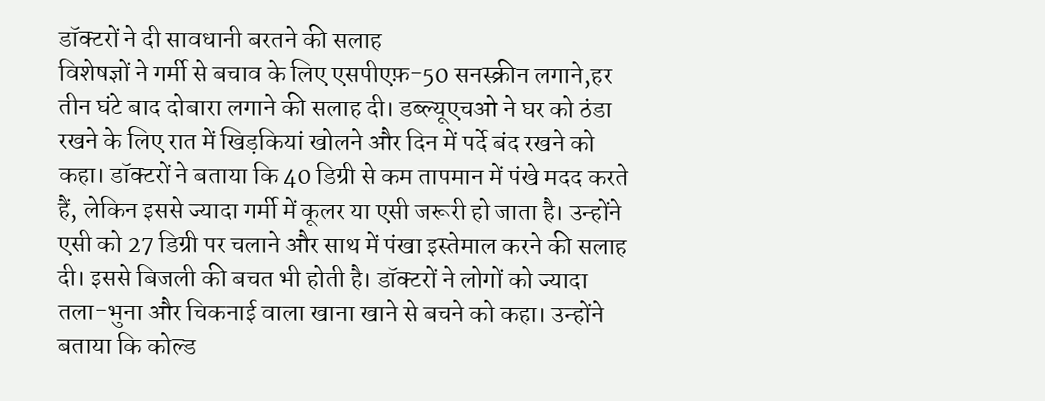डॉक्टरों ने दी सावधानी बरतने की सलाह
विशेषज्ञों ने गर्मी से बचाव के लिए एसपीएफ़-50 सनस्क्रीन लगाने,हर तीन घंटे बाद दोबारा लगाने की सलाह दी। डब्ल्यूएचओ ने घर को ठंडा रखने के लिए रात में खिड़कियां खोलने और दिन में पर्दे बंद रखने को कहा। डॉक्टरों ने बताया कि 40 डिग्री से कम तापमान में पंखे मदद करते हैं, लेकिन इससे ज्यादा गर्मी में कूलर या एसी जरूरी हो जाता है। उन्होंने एसी को 27 डिग्री पर चलाने और साथ में पंखा इस्तेमाल करने की सलाह दी। इससे बिजली की बचत भी होती है। डॉक्टरों ने लोगों को ज्यादा तला-भुना और चिकनाई वाला खाना खाने से बचने को कहा। उन्होंने बताया कि कोल्ड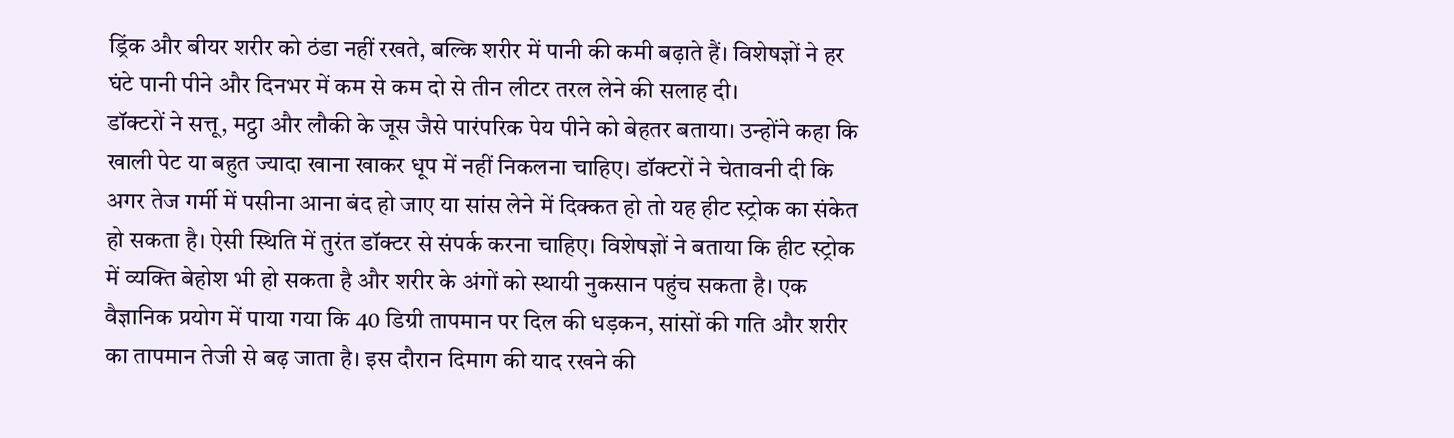ड्रिंक और बीयर शरीर को ठंडा नहीं रखते, बल्कि शरीर में पानी की कमी बढ़ाते हैं। विशेषज्ञों ने हर घंटे पानी पीने और दिनभर में कम से कम दो से तीन लीटर तरल लेने की सलाह दी।
डॉक्टरों ने सत्तू, मट्ठा और लौकी के जूस जैसे पारंपरिक पेय पीने को बेहतर बताया। उन्होंने कहा कि खाली पेट या बहुत ज्यादा खाना खाकर धूप में नहीं निकलना चाहिए। डॉक्टरों ने चेतावनी दी कि अगर तेज गर्मी में पसीना आना बंद हो जाए या सांस लेने में दिक्कत हो तो यह हीट स्ट्रोक का संकेत हो सकता है। ऐसी स्थिति में तुरंत डॉक्टर से संपर्क करना चाहिए। विशेषज्ञों ने बताया कि हीट स्ट्रोक में व्यक्ति बेहोश भी हो सकता है और शरीर के अंगों को स्थायी नुकसान पहुंच सकता है। एक वैज्ञानिक प्रयोग में पाया गया कि 40 डिग्री तापमान पर दिल की धड़कन, सांसों की गति और शरीर का तापमान तेजी से बढ़ जाता है। इस दौरान दिमाग की याद रखने की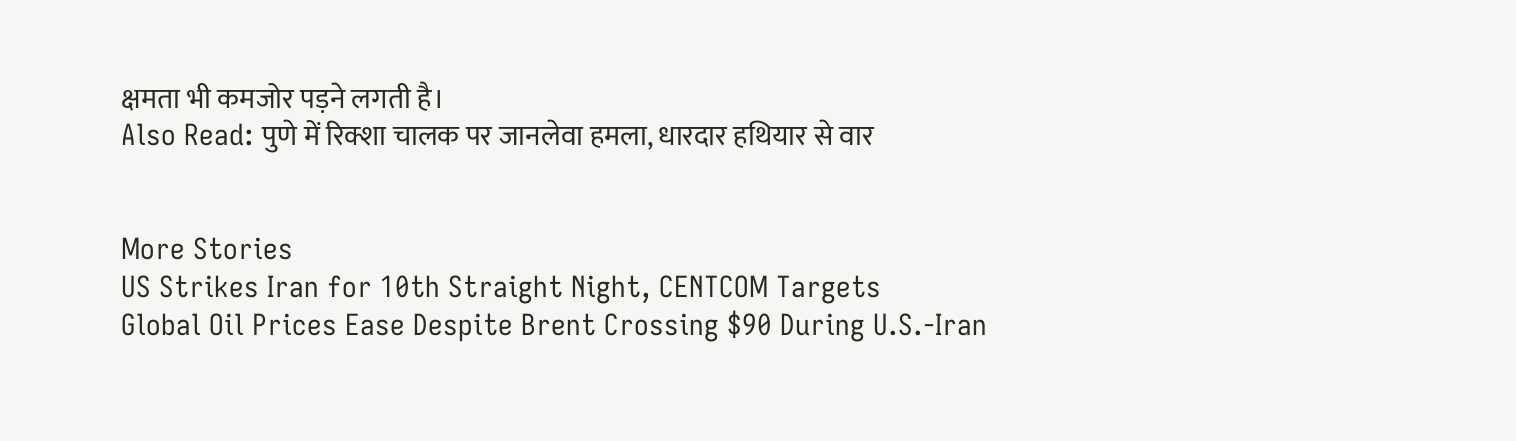क्षमता भी कमजोर पड़ने लगती है।
Also Read: पुणे में रिक्शा चालक पर जानलेवा हमला, धारदार हथियार से वार


More Stories
US Strikes Iran for 10th Straight Night, CENTCOM Targets
Global Oil Prices Ease Despite Brent Crossing $90 During U.S.-Iran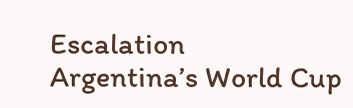Escalation
Argentina’s World Cup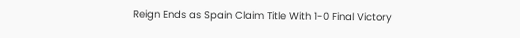Reign Ends as Spain Claim Title With 1-0 Final Victory